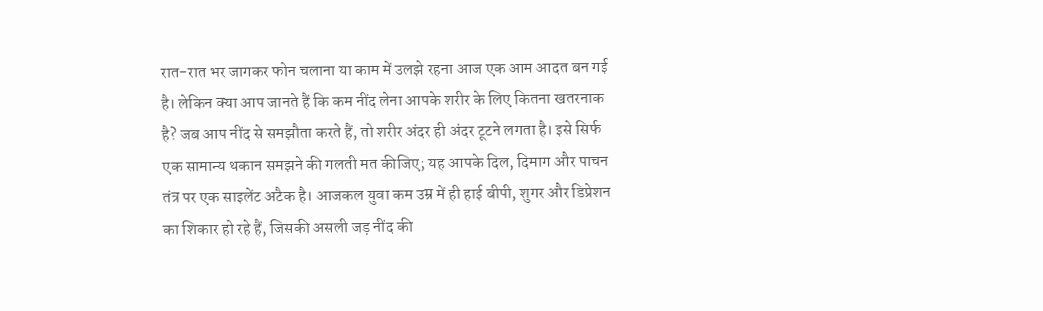रात-रात भर जागकर फोन चलाना या काम में उलझे रहना आज एक आम आदत बन गई है। लेकिन क्या आप जानते हैं कि कम नींद लेना आपके शरीर के लिए कितना खतरनाक है? जब आप नींद से समझौता करते हैं, तो शरीर अंदर ही अंदर टूटने लगता है। इसे सिर्फ एक सामान्य थकान समझने की गलती मत कीजिए; यह आपके दिल, दिमाग और पाचन तंत्र पर एक साइलेंट अटैक है। आजकल युवा कम उम्र में ही हाई बीपी, शुगर और डिप्रेशन का शिकार हो रहे हैं, जिसकी असली जड़ नींद की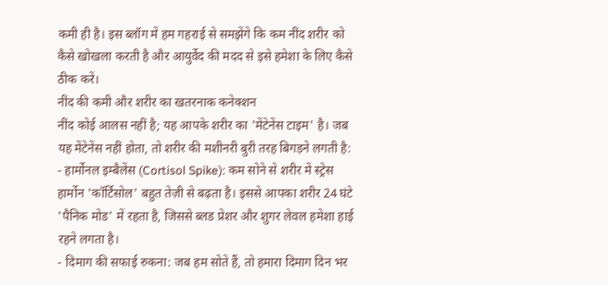कमी ही है। इस ब्लॉग में हम गहराई से समझेंगे कि कम नींद शरीर को कैसे खोखला करती है और आयुर्वेद की मदद से इसे हमेशा के लिए कैसे ठीक करें।
नींद की कमी और शरीर का खतरनाक कनेक्शन
नींद कोई आलस नहीं है; यह आपके शरीर का 'मेंटेनेंस टाइम' है। जब यह मेंटेनेंस नहीं होता, तो शरीर की मशीनरी बुरी तरह बिगड़ने लगती है:
- हार्मोनल इम्बैलेंस (Cortisol Spike): कम सोने से शरीर में स्ट्रेस हार्मोन 'कॉर्टिसोल' बहुत तेज़ी से बढ़ता है। इससे आपका शरीर 24 घंटे 'पैनिक मोड' में रहता है, जिससे ब्लड प्रेशर और शुगर लेवल हमेशा हाई रहने लगता है।
- दिमाग की सफाई रुकना: जब हम सोते हैं, तो हमारा दिमाग दिन भर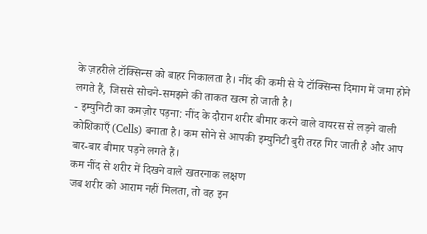के ज़हरीले टॉक्सिन्स को बाहर निकालता है। नींद की कमी से ये टॉक्सिन्स दिमाग में जमा होने लगते हैं, जिससे सोचने-समझने की ताकत खत्म हो जाती है।
- इम्युनिटी का कमज़ोर पड़ना: नींद के दौरान शरीर बीमार करने वाले वायरस से लड़ने वाली कोशिकाएँ (Cells) बनाता है। कम सोने से आपकी इम्युनिटी बुरी तरह गिर जाती है और आप बार-बार बीमार पड़ने लगते हैं।
कम नींद से शरीर में दिखने वाले खतरनाक लक्षण
जब शरीर को आराम नहीं मिलता, तो वह इन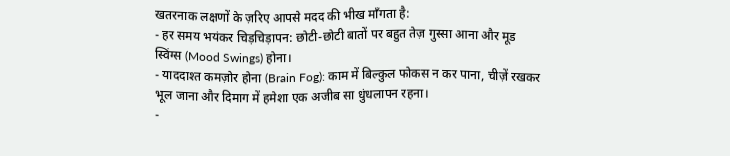खतरनाक लक्षणों के ज़रिए आपसे मदद की भीख माँगता है:
- हर समय भयंकर चिड़चिड़ापन: छोटी-छोटी बातों पर बहुत तेज़ गुस्सा आना और मूड स्विंग्स (Mood Swings) होना।
- याददाश्त कमज़ोर होना (Brain Fog): काम में बिल्कुल फोकस न कर पाना, चीज़ें रखकर भूल जाना और दिमाग में हमेशा एक अजीब सा धुंधलापन रहना।
-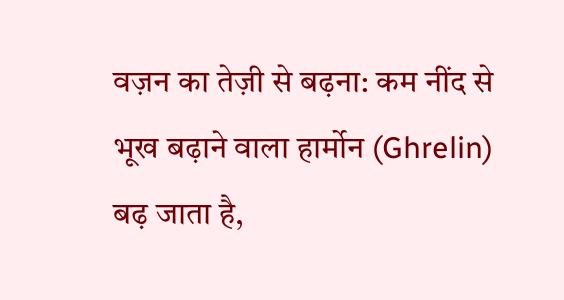वज़न का तेज़ी से बढ़ना: कम नींद से भूख बढ़ाने वाला हार्मोन (Ghrelin) बढ़ जाता है,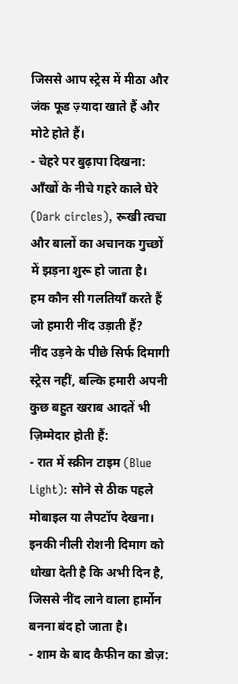जिससे आप स्ट्रेस में मीठा और जंक फूड ज़्यादा खाते हैं और मोटे होते हैं।
- चेहरे पर बुढ़ापा दिखना: आँखों के नीचे गहरे काले घेरे (Dark circles), रूखी त्वचा और बालों का अचानक गुच्छों में झड़ना शुरू हो जाता है।
हम कौन सी गलतियाँ करते हैं जो हमारी नींद उड़ाती हैं?
नींद उड़ने के पीछे सिर्फ दिमागी स्ट्रेस नहीं, बल्कि हमारी अपनी कुछ बहुत खराब आदतें भी ज़िम्मेदार होती हैं:
- रात में स्क्रीन टाइम (Blue Light): सोने से ठीक पहले मोबाइल या लैपटॉप देखना। इनकी नीली रोशनी दिमाग को धोखा देती है कि अभी दिन है, जिससे नींद लाने वाला हार्मोन बनना बंद हो जाता है।
- शाम के बाद कैफीन का डोज़: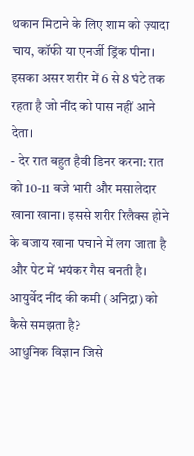थकान मिटाने के लिए शाम को ज़्यादा चाय, कॉफी या एनर्जी ड्रिंक पीना। इसका असर शरीर में 6 से 8 घंटे तक रहता है जो नींद को पास नहीं आने देता।
- देर रात बहुत हैवी डिनर करना: रात को 10-11 बजे भारी और मसालेदार खाना खाना। इससे शरीर रिलैक्स होने के बजाय खाना पचाने में लग जाता है और पेट में भयंकर गैस बनती है।
आयुर्वेद नींद की कमी (अनिद्रा) को कैसे समझता है?
आधुनिक विज्ञान जिसे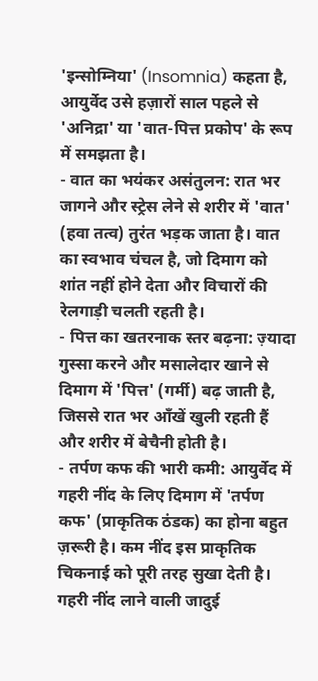'इन्सोम्निया' (Insomnia) कहता है, आयुर्वेद उसे हज़ारों साल पहले से 'अनिद्रा' या 'वात-पित्त प्रकोप' के रूप में समझता है।
- वात का भयंकर असंतुलन: रात भर जागने और स्ट्रेस लेने से शरीर में 'वात' (हवा तत्व) तुरंत भड़क जाता है। वात का स्वभाव चंचल है, जो दिमाग को शांत नहीं होने देता और विचारों की रेलगाड़ी चलती रहती है।
- पित्त का खतरनाक स्तर बढ़ना: ज़्यादा गुस्सा करने और मसालेदार खाने से दिमाग में 'पित्त' (गर्मी) बढ़ जाती है, जिससे रात भर आँखें खुली रहती हैं और शरीर में बेचैनी होती है।
- तर्पण कफ की भारी कमी: आयुर्वेद में गहरी नींद के लिए दिमाग में 'तर्पण कफ' (प्राकृतिक ठंडक) का होना बहुत ज़रूरी है। कम नींद इस प्राकृतिक चिकनाई को पूरी तरह सुखा देती है।
गहरी नींद लाने वाली जादुई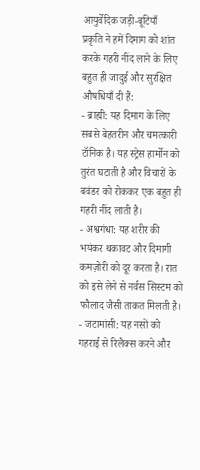आयुर्वेदिक जड़ी-बूटियाँ
प्रकृति ने हमें दिमाग को शांत करके गहरी नींद लाने के लिए बहुत ही जादुई और सुरक्षित औषधियाँ दी हैं:
- ब्राह्मी: यह दिमाग के लिए सबसे बेहतरीन और चमत्कारी टॉनिक है। यह स्ट्रेस हार्मोन को तुरंत घटाती है और विचारों के बवंडर को रोककर एक बहुत ही गहरी नींद लाती है।
- अश्वगंधा: यह शरीर की भयंकर थकावट और दिमागी कमज़ोरी को दूर करता है। रात को इसे लेने से नर्वस सिस्टम को फौलाद जैसी ताकत मिलती है।
- जटामांसी: यह नसों को गहराई से रिलैक्स करने और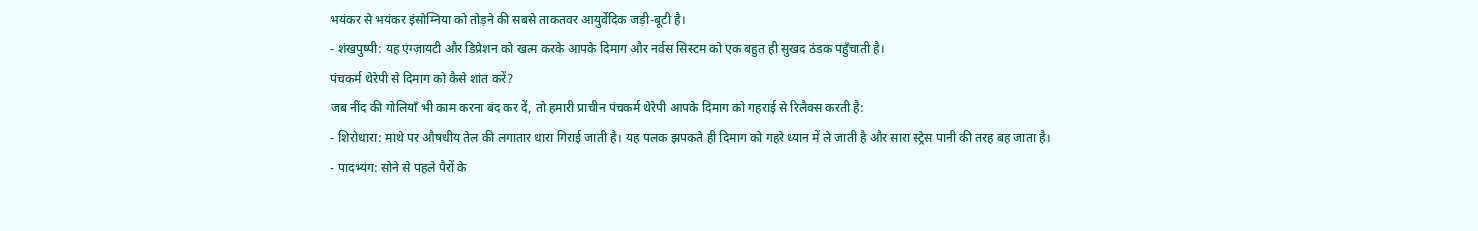भयंकर से भयंकर इंसोम्निया को तोड़ने की सबसे ताकतवर आयुर्वेदिक जड़ी-बूटी है।
- शंखपुष्पी: यह एंग्ज़ायटी और डिप्रेशन को खत्म करके आपके दिमाग और नर्वस सिस्टम को एक बहुत ही सुखद ठंडक पहुँचाती है।
पंचकर्म थेरेपी से दिमाग को कैसे शांत करें?
जब नींद की गोलियाँ भी काम करना बंद कर दें, तो हमारी प्राचीन पंचकर्म थेरेपी आपके दिमाग को गहराई से रिलैक्स करती है:
- शिरोधारा: माथे पर औषधीय तेल की लगातार धारा गिराई जाती है। यह पलक झपकते ही दिमाग को गहरे ध्यान में ले जाती है और सारा स्ट्रेस पानी की तरह बह जाता है।
- पादभ्यंग: सोने से पहले पैरों के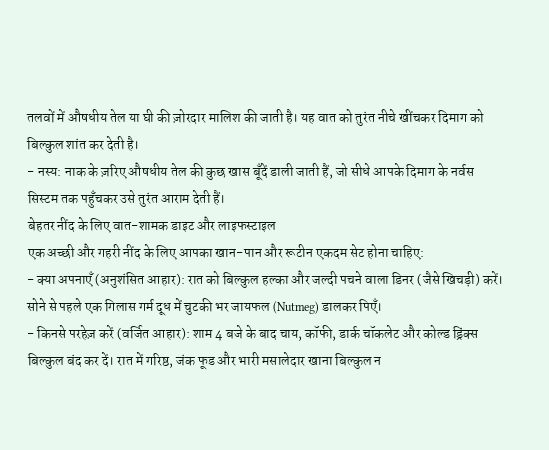तलवों में औषधीय तेल या घी की ज़ोरदार मालिश की जाती है। यह वात को तुरंत नीचे खींचकर दिमाग को बिल्कुल शांत कर देती है।
- नस्य: नाक के ज़रिए औषधीय तेल की कुछ खास बूँदें डाली जाती हैं, जो सीधे आपके दिमाग के नर्वस सिस्टम तक पहुँचकर उसे तुरंत आराम देती हैं।
बेहतर नींद के लिए वात-शामक डाइट और लाइफस्टाइल
एक अच्छी और गहरी नींद के लिए आपका खान-पान और रूटीन एकदम सेट होना चाहिए:
- क्या अपनाएँ (अनुशंसित आहार): रात को बिल्कुल हल्का और जल्दी पचने वाला डिनर (जैसे खिचड़ी) करें। सोने से पहले एक गिलास गर्म दूध में चुटकी भर जायफल (Nutmeg) डालकर पिएँ।
- किनसे परहेज़ करें (वर्जित आहार): शाम 4 बजे के बाद चाय, कॉफी, डार्क चॉकलेट और कोल्ड ड्रिंक्स बिल्कुल बंद कर दें। रात में गरिष्ठ, जंक फूड और भारी मसालेदार खाना बिल्कुल न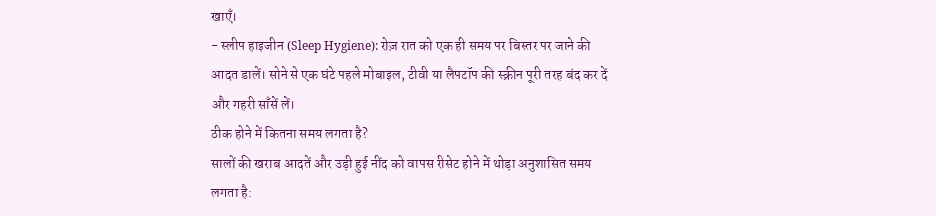खाएँ।
- स्लीप हाइजीन (Sleep Hygiene): रोज़ रात को एक ही समय पर बिस्तर पर जाने की आदत डालें। सोने से एक घंटे पहले मोबाइल, टीवी या लैपटॉप की स्क्रीन पूरी तरह बंद कर दें और गहरी साँसें लें।
ठीक होने में कितना समय लगता है?
सालों की खराब आदतें और उड़ी हुई नींद को वापस रीसेट होने में थोड़ा अनुशासित समय लगता है: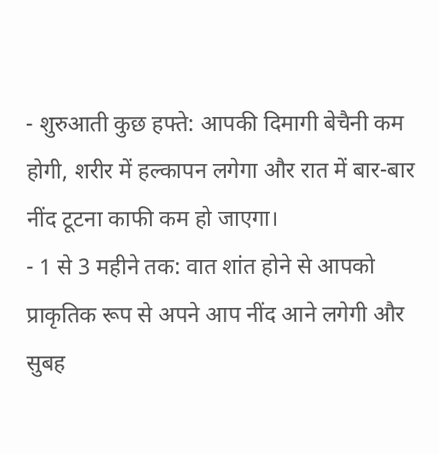- शुरुआती कुछ हफ्ते: आपकी दिमागी बेचैनी कम होगी, शरीर में हल्कापन लगेगा और रात में बार-बार नींद टूटना काफी कम हो जाएगा।
- 1 से 3 महीने तक: वात शांत होने से आपको प्राकृतिक रूप से अपने आप नींद आने लगेगी और सुबह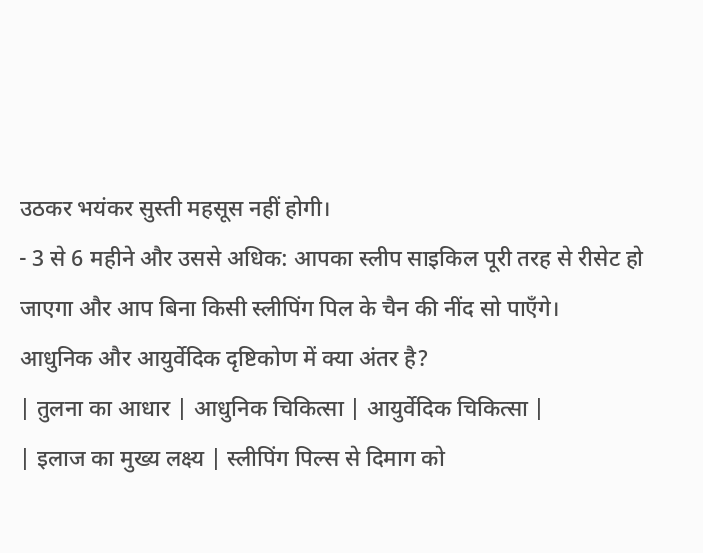उठकर भयंकर सुस्ती महसूस नहीं होगी।
- 3 से 6 महीने और उससे अधिक: आपका स्लीप साइकिल पूरी तरह से रीसेट हो जाएगा और आप बिना किसी स्लीपिंग पिल के चैन की नींद सो पाएँगे।
आधुनिक और आयुर्वेदिक दृष्टिकोण में क्या अंतर है?
| तुलना का आधार | आधुनिक चिकित्सा | आयुर्वेदिक चिकित्सा |
| इलाज का मुख्य लक्ष्य | स्लीपिंग पिल्स से दिमाग को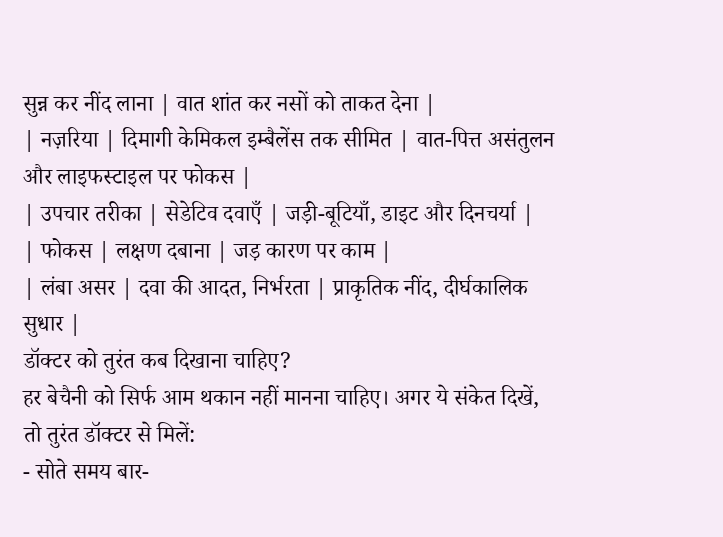सुन्न कर नींद लाना | वात शांत कर नसों को ताकत देना |
| नज़रिया | दिमागी केमिकल इम्बैलेंस तक सीमित | वात-पित्त असंतुलन और लाइफस्टाइल पर फोकस |
| उपचार तरीका | सेडेटिव दवाएँ | जड़ी-बूटियाँ, डाइट और दिनचर्या |
| फोकस | लक्षण दबाना | जड़ कारण पर काम |
| लंबा असर | दवा की आदत, निर्भरता | प्राकृतिक नींद, दीर्घकालिक सुधार |
डॉक्टर को तुरंत कब दिखाना चाहिए?
हर बेचैनी को सिर्फ आम थकान नहीं मानना चाहिए। अगर ये संकेत दिखें, तो तुरंत डॉक्टर से मिलें:
- सोते समय बार-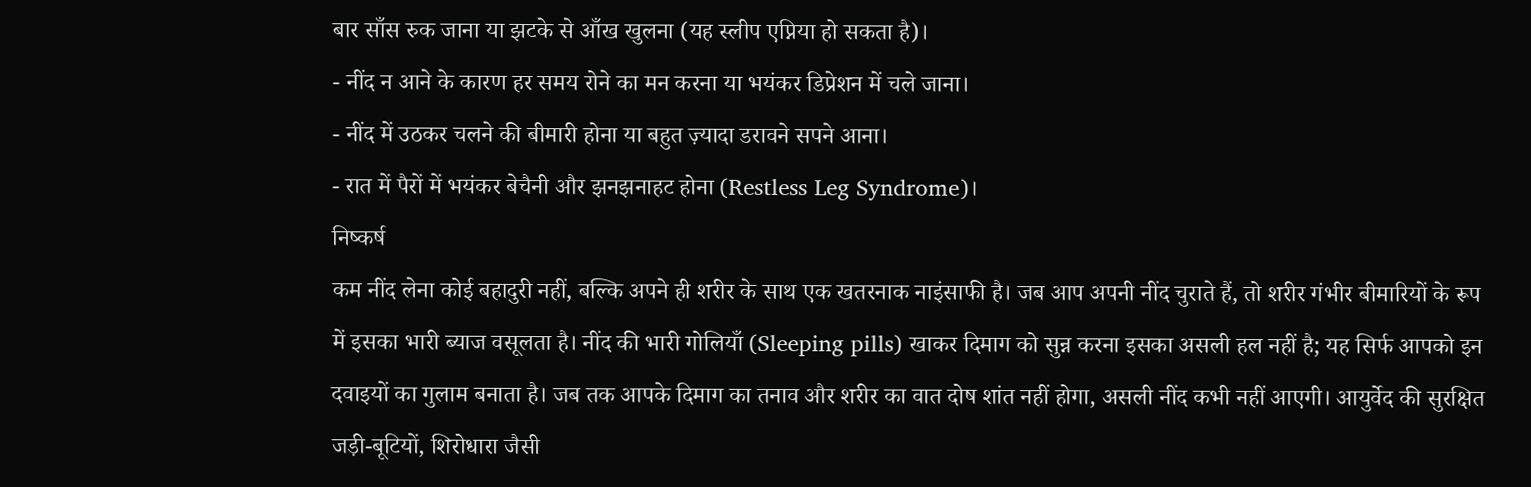बार साँस रुक जाना या झटके से आँख खुलना (यह स्लीप एप्निया हो सकता है)।
- नींद न आने के कारण हर समय रोने का मन करना या भयंकर डिप्रेशन में चले जाना।
- नींद में उठकर चलने की बीमारी होना या बहुत ज़्यादा डरावने सपने आना।
- रात में पैरों में भयंकर बेचैनी और झनझनाहट होना (Restless Leg Syndrome)।
निष्कर्ष
कम नींद लेना कोई बहादुरी नहीं, बल्कि अपने ही शरीर के साथ एक खतरनाक नाइंसाफी है। जब आप अपनी नींद चुराते हैं, तो शरीर गंभीर बीमारियों के रूप में इसका भारी ब्याज वसूलता है। नींद की भारी गोलियाँ (Sleeping pills) खाकर दिमाग को सुन्न करना इसका असली हल नहीं है; यह सिर्फ आपको इन दवाइयों का गुलाम बनाता है। जब तक आपके दिमाग का तनाव और शरीर का वात दोष शांत नहीं होगा, असली नींद कभी नहीं आएगी। आयुर्वेद की सुरक्षित जड़ी-बूटियों, शिरोधारा जैसी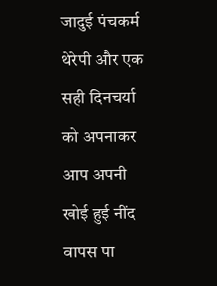जादुई पंचकर्म थेरेपी और एक सही दिनचर्या को अपनाकर आप अपनी खोई हुई नींद वापस पा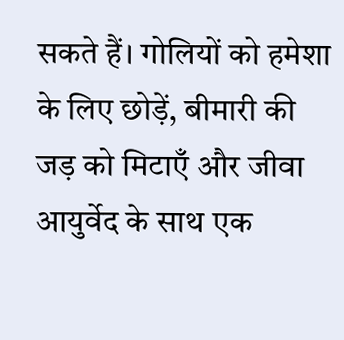सकते हैं। गोलियों को हमेशा के लिए छोड़ें, बीमारी की जड़ को मिटाएँ और जीवा आयुर्वेद के साथ एक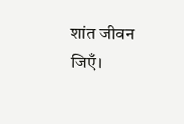शांत जीवन जिएँ।